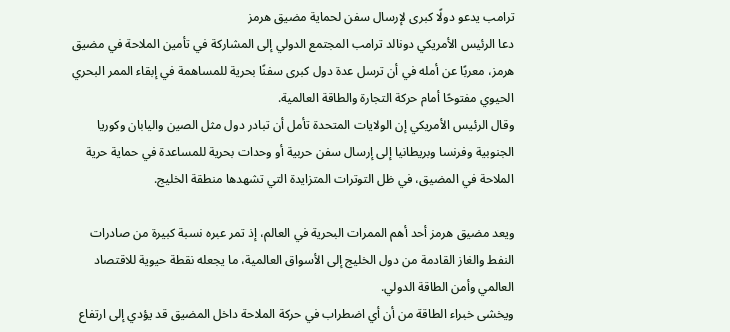ترامب يدعو دولًا كبرى لإرسال سفن لحماية مضيق هرمز
دعا الرئيس الأمريكي دونالد ترامب المجتمع الدولي إلى المشاركة في تأمين الملاحة في مضيق هرمز، معربًا عن أمله في أن ترسل عدة دول كبرى سفنًا بحرية للمساهمة في إبقاء الممر البحري الحيوي مفتوحًا أمام حركة التجارة والطاقة العالمية.
وقال الرئيس الأمريكي إن الولايات المتحدة تأمل أن تبادر دول مثل الصين واليابان وكوريا الجنوبية وفرنسا وبريطانيا إلى إرسال سفن حربية أو وحدات بحرية للمساعدة في حماية حرية الملاحة في المضيق، في ظل التوترات المتزايدة التي تشهدها منطقة الخليج.

ويعد مضيق هرمز أحد أهم الممرات البحرية في العالم، إذ تمر عبره نسبة كبيرة من صادرات النفط والغاز القادمة من دول الخليج إلى الأسواق العالمية، ما يجعله نقطة حيوية للاقتصاد العالمي وأمن الطاقة الدولي.
ويخشى خبراء الطاقة من أن أي اضطراب في حركة الملاحة داخل المضيق قد يؤدي إلى ارتفاع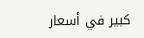كبير في أسعار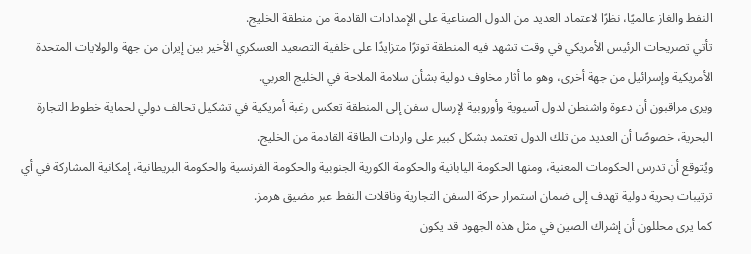النفط والغاز عالميًا، نظرًا لاعتماد العديد من الدول الصناعية على الإمدادات القادمة من منطقة الخليج.
تأتي تصريحات الرئيس الأمريكي في وقت تشهد فيه المنطقة توترًا متزايدًا على خلفية التصعيد العسكري الأخير بين إيران من جهة والولايات المتحدة الأمريكية وإسرائيل من جهة أخرى، وهو ما أثار مخاوف دولية بشأن سلامة الملاحة في الخليج العربي.
ويرى مراقبون أن دعوة واشنطن لدول آسيوية وأوروبية لإرسال سفن إلى المنطقة تعكس رغبة أمريكية في تشكيل تحالف دولي لحماية خطوط التجارة البحرية، خصوصًا أن العديد من تلك الدول تعتمد بشكل كبير على واردات الطاقة القادمة من الخليج.
ويُتوقع أن تدرس الحكومات المعنية، ومنها الحكومة اليابانية والحكومة الكورية الجنوبية والحكومة الفرنسية والحكومة البريطانية، إمكانية المشاركة في أي ترتيبات بحرية دولية تهدف إلى ضمان استمرار حركة السفن التجارية وناقلات النفط عبر مضيق هرمز.
كما يرى محللون أن إشراك الصين في مثل هذه الجهود قد يكون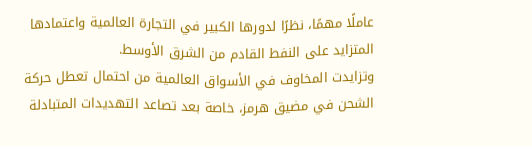عاملًا مهمًا، نظرًا لدورها الكبير في التجارة العالمية واعتمادها المتزايد على النفط القادم من الشرق الأوسط.
وتزايدت المخاوف في الأسواق العالمية من احتمال تعطل حركة الشحن في مضيق هرمز، خاصة بعد تصاعد التهديدات المتبادلة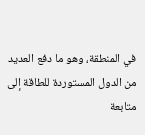في المنطقة، وهو ما دفع العديد من الدول المستوردة للطاقة إلى متابعة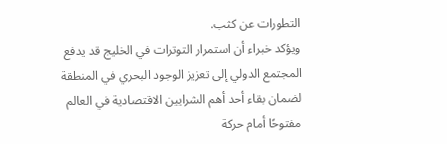التطورات عن كثب.
ويؤكد خبراء أن استمرار التوترات في الخليج قد يدفع المجتمع الدولي إلى تعزيز الوجود البحري في المنطقة لضمان بقاء أحد أهم الشرايين الاقتصادية في العالم مفتوحًا أمام حركة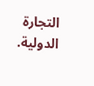التجارة الدولية.